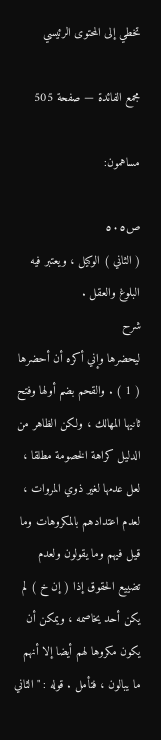تخطي إلى المحتوى الرئيسي

مجمع الفائدة — صفحة 505

مساهمون:

ص٥٠٥
( الثاني ) الوكيل ، ويعتبر فيه البلوغ والعقل .
شرح
ليحضرها وإني أكره أن أحضرها ( 1 ) . والقحم بضم أولها وفتح ثانيها المهالك ، ولكن الظاهر من الدليل كراهة الخصومة مطلقا ، لعل عدمها لغير ذوي المروات ، لعدم اعتدادهم بالمكروهات وما قيل فيهم وما يقولون ولعدم تضييع الحقوق إذا ( إن خ ) لم يكن أحد يخاصمه ، ويمكن أن يكون مكروها لهم أيضا إلا أنهم ما يبالون ، فتأمل . قوله : " الثاني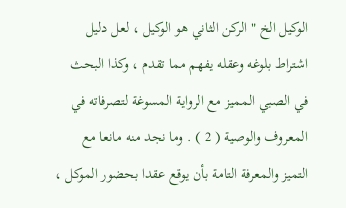الوكيل الخ " الركن الثاني هو الوكيل ، لعل دليل اشتراط بلوغه وعقله يفهم مما تقدم ، وكذا البحث في الصبي المميز مع الرواية المسوغة لتصرفاته في المعروف والوصية ( 2 ) . وما نجد منه مانعا مع التميز والمعرفة التامة بأن يوقع عقدا بحضور الموكل ،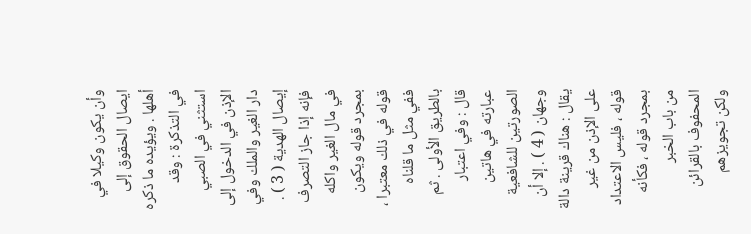وأن يكون وكيلا في ايصال الحقوق إلى أهلها . ويؤيده ما ذكره في التذكرة : وقد استثني في الصبي الإذن في الدخول إلى دار الغير والملك وفي إيصال الهدية ( 3 ) . فإنه إذا جاز التصرف في مال الغير واكله بمجرد قوله ويكون قوله في ذلك معتبرا ، ففي مثل ما قلناه بالطريق الأولى . ثم قال : وفي اعتبار عبارته في هاتين الصورتين للشافعية وجهان ( 4 ) . إلا أن يقال : هناك قرينة دالة على الإذن من غير قوله ، فليس الاعتداد بمجرد قوله ، فكأنه من باب الخبر المحفوف بالقرائن ولكن تجويزهم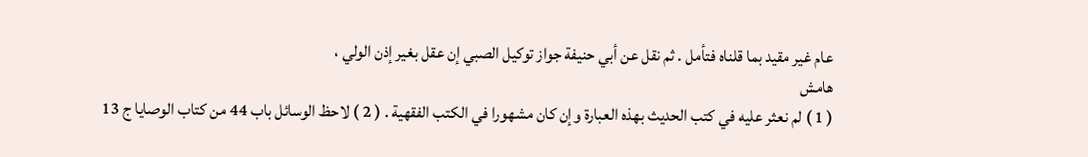عام غير مقيد بما قلناه فتأمل . ثم نقل عن أبي حنيفة جواز توكيل الصبي إن عقل بغير إذن الولي ،
هامش
( 1 ) لم نعثر عليه في كتب الحديث بهذه العبارة وإن كان مشهورا في الكتب الفقهية . ( 2 ) لاحظ الوسائل باب 44 من كتاب الوصايا ج 13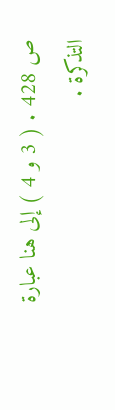ص 428 . ( 3 و 4 ) إلى هنا عبارة التذكرة .